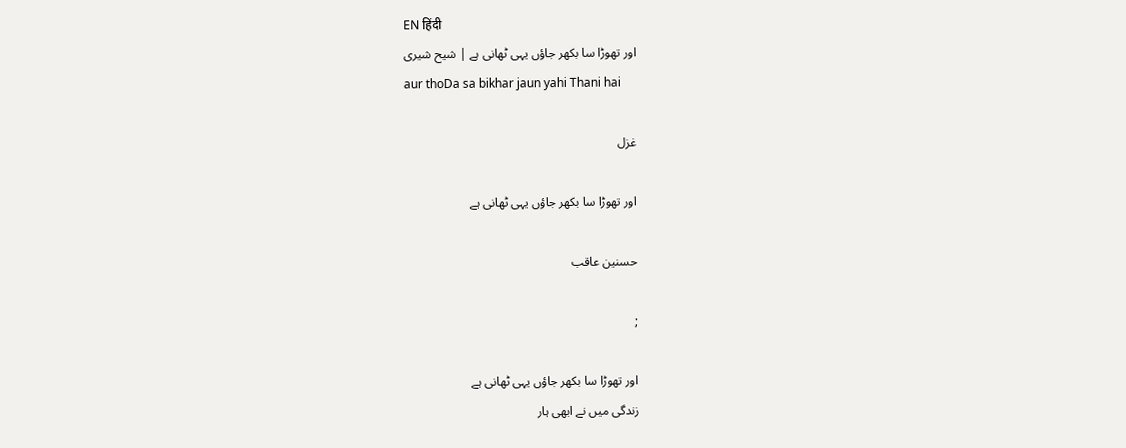EN हिंदी
اور تھوڑا سا بکھر جاؤں یہی ٹھانی ہے | شیح شیری
aur thoDa sa bikhar jaun yahi Thani hai

غزل

اور تھوڑا سا بکھر جاؤں یہی ٹھانی ہے

حسنین عاقب

;

اور تھوڑا سا بکھر جاؤں یہی ٹھانی ہے
زندگی میں نے ابھی ہار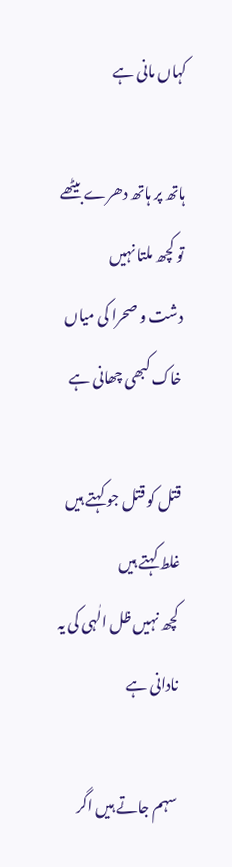کہاں مانی ہے

ہاتھ پر ہاتھ دھرے بیٹھے تو کچھ ملتا نہیں
دشت و صحرا کی میاں خاک کبھی چھانی ہے

قتل کو قتل جو کہتے ہیں غلط کہتے ہیں
کچھ نہیں ظل الٰہی کی یہ نادانی ہے

سہم جاتے ہیں اگر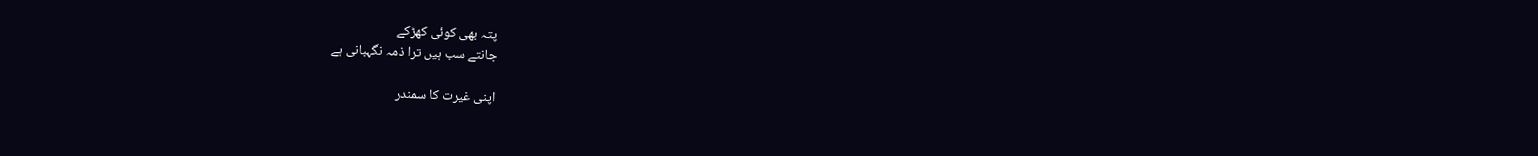پتہ بھی کوئی کھڑکے
جانتے سب ہیں ترا ذمہ نگہبانی ہے

اپنی غیرت کا سمندر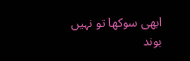ابھی سوکھا تو نہیں
بوند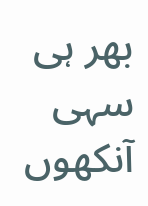بھر ہی سہی آنکھوں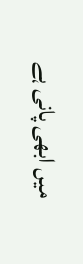میں ابھی پانی ہے